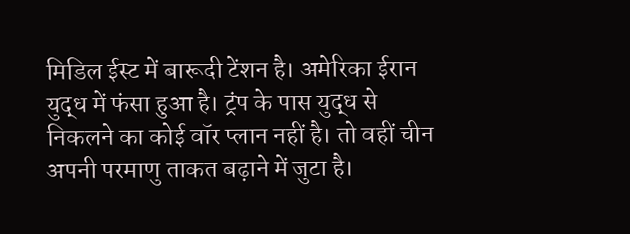मिडिल ईस्ट में बारूदी टेंशन है। अमेरिका ईरान युद्ध में फंसा हुआ है। ट्रंप के पास युद्ध से निकलने का कोई वॉर प्लान नहीं है। तो वहीं चीन अपनी परमाणु ताकत बढ़ाने में जुटा है।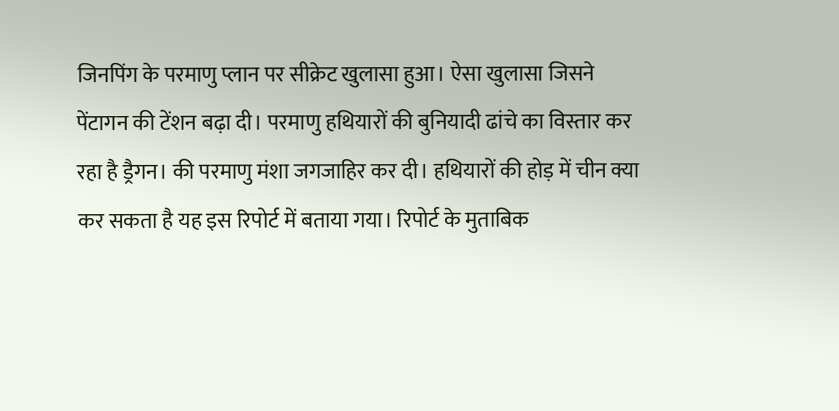जिनपिंग के परमाणु प्लान पर सीक्रेट खुलासा हुआ। ऐसा खुलासा जिसने पेंटागन की टेंशन बढ़ा दी। परमाणु हथियारों की बुनियादी ढांचे का विस्तार कर रहा है ड्रैगन। की परमाणु मंशा जगजाहिर कर दी। हथियारों की होड़ में चीन क्या कर सकता है यह इस रिपोर्ट में बताया गया। रिपोर्ट के मुताबिक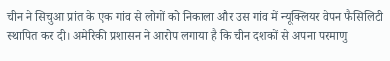चीन ने सिचुआ प्रांत के एक गांव से लोगों को निकाला और उस गांव में न्यूक्लियर वेपन फैसिलिटी स्थापित कर दी। अमेरिकी प्रशासन ने आरोप लगाया है कि चीन दशकों से अपना परमाणु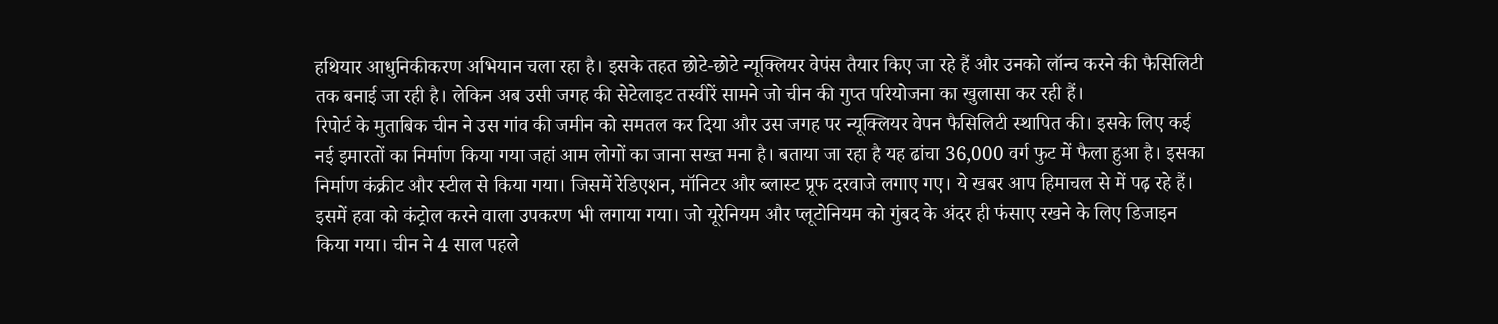हथियार आधुनिकीकरण अभियान चला रहा है। इसके तहत छोटे-छोटे न्यूक्लियर वेपंस तैयार किए जा रहे हैं और उनको लॉन्च करने की फैसिलिटी तक बनाई जा रही है। लेकिन अब उसी जगह की सेटेलाइट तस्वीरें सामने जो चीन की गुप्त परियोजना का खुलासा कर रही हैं।
रिपोर्ट के मुताबिक चीन ने उस गांव की जमीन को समतल कर दिया और उस जगह पर न्यूक्लियर वेपन फैसिलिटी स्थापित की। इसके लिए कई नई इमारतों का निर्माण किया गया जहां आम लोगों का जाना सख्त मना है। बताया जा रहा है यह ढांचा 36,000 वर्ग फुट में फैला हुआ है। इसका निर्माण कंक्रीट और स्टील से किया गया। जिसमें रेडिएशन, मॉनिटर और ब्लास्ट प्रूफ दरवाजे लगाए गए। ये खबर आप हिमाचल से में पढ़ रहे हैं। इसमें हवा को कंट्रोल करने वाला उपकरण भी लगाया गया। जो यूरेनियम और प्लूटोनियम को गुंबद के अंदर ही फंसाए रखने के लिए डिजाइन किया गया। चीन ने 4 साल पहले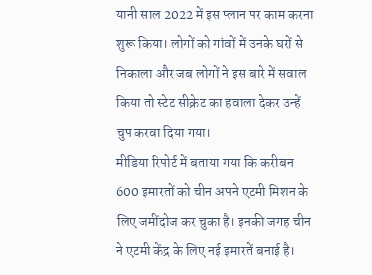यानी साल 2022 में इस प्लान पर काम करना शुरू किया। लोगों को गांवों में उनके घरों से निकाला और जब लोगों ने इस बारे में सवाल किया तो स्टेट सीक्रेट का हवाला देकर उन्हें चुप करवा दिया गया।
मीडिया रिपोर्ट में बताया गया कि करीबन 600 इमारतों को चीन अपने एटमी मिशन के लिए जमींदोज कर चुका है। इनकी जगह चीन ने एटमी केंद्र के लिए नई इमारतें बनाई है।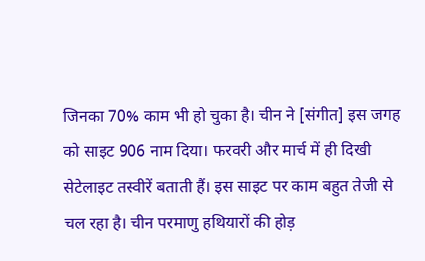जिनका 70% काम भी हो चुका है। चीन ने [संगीत] इस जगह को साइट 906 नाम दिया। फरवरी और मार्च में ही दिखी सेटेलाइट तस्वीरें बताती हैं। इस साइट पर काम बहुत तेजी से चल रहा है। चीन परमाणु हथियारों की होड़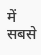में सबसे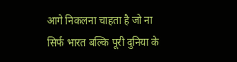आगे निकलना चाहता है जो ना सिर्फ भारत बल्कि पूरी दुनिया के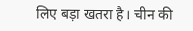लिए बड़ा खतरा है। चीन की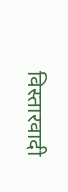विस्तारवादी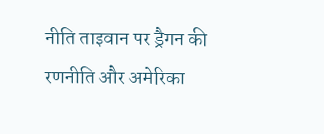नीति ताइवान पर ड्रैगन की रणनीति और अमेरिका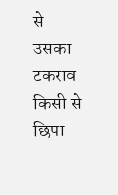से उसका टकराव किसी से छिपा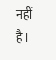नहीं है।